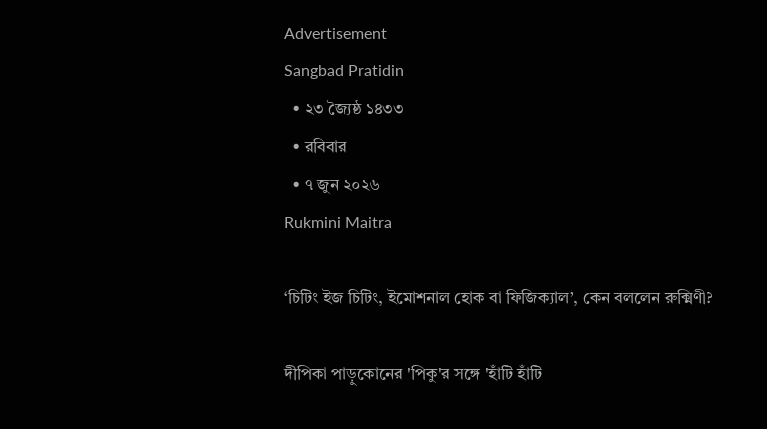Advertisement
Sangbad Pratidin
  • ২৩ জ্যৈষ্ঠ ১৪৩৩
  • রবিবার
  • ৭ জুন ২০২৬
Rukmini Maitra

‘চিটিং ইজ চিটিং, ইমোশনাল হোক বা ফিজিক্যাল’, কেন বললেন রুক্মিণী?

দীপিকা পাড়ুকোনের 'পিকু'র সঙ্গে 'হাঁটি হাঁটি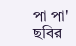পা পা' ছবির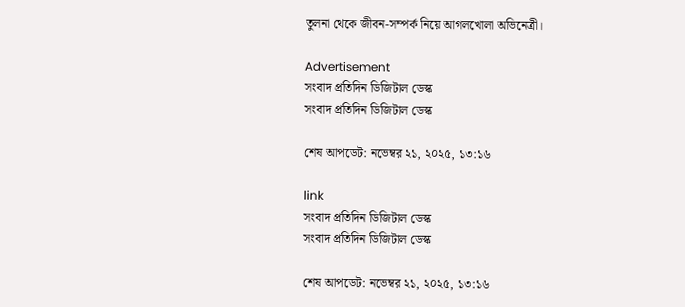তুলনা থেকে জীবন-সম্পর্ক নিয়ে আগলখোলা অভিনেত্রী।

Advertisement
সংবাদ প্রতিদিন ডিজিটাল ডেস্ক
সংবাদ প্রতিদিন ডিজিটাল ডেস্ক

শেষ আপডেট: নভেম্বর ২১, ২০২৫, ১৩:১৬

link
সংবাদ প্রতিদিন ডিজিটাল ডেস্ক
সংবাদ প্রতিদিন ডিজিটাল ডেস্ক

শেষ আপডেট: নভেম্বর ২১, ২০২৫, ১৩:১৬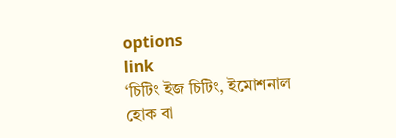options
link
‘চিটিং ইজ চিটিং, ইমোশনাল হোক বা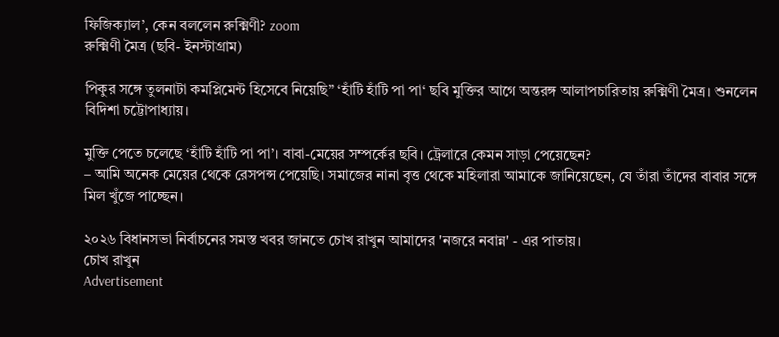ফিজিক্যাল’, কেন বললেন রুক্মিণী? zoom
রুক্মিণী মৈত্র (ছবি- ইনস্টাগ্রাম)

পিকুর সঙ্গে তুলনাটা কমপ্লিমেন্ট হিসেবে নিয়েছি” ‘হাঁটি হাঁটি পা পা‘ ছবি মুক্তির আগে অন্তরঙ্গ আলাপচারিতায় রুক্মিণী মৈত্র। শুনলেন বিদিশা চট্টোপাধ্যায়।

মুক্তি পেতে চলেছে ‘হাঁটি হাঁটি পা পা’। বাবা-মেয়ের সম্পর্কের ছবি। ট্রেলারে কেমন সাড়া পেয়েছেন?
– আমি অনেক মেয়ের থেকে রেসপন্স পেয়েছি। সমাজের নানা বৃত্ত থেকে মহিলারা আমাকে জানিয়েছেন, যে তাঁরা তাঁদের বাবার সঙ্গে মিল খুঁজে পাচ্ছেন।

২০২৬ বিধানসভা নির্বাচনের সমস্ত খবর জানতে চোখ রাখুন আমাদের 'নজরে নবান্ন' - এর পাতায়।
চোখ রাখুন
Advertisement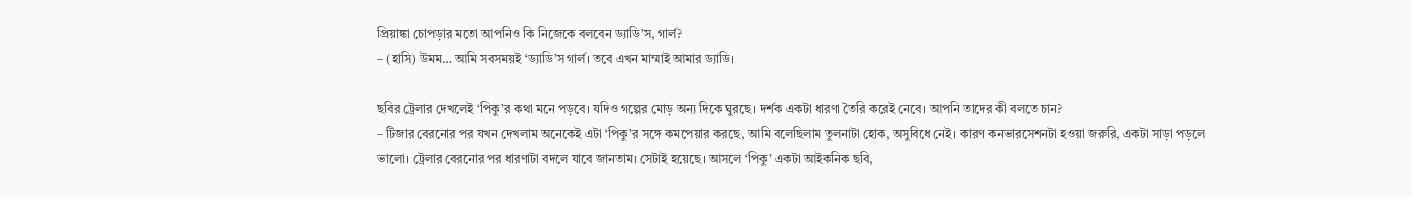প্রিয়াঙ্কা চোপড়ার মতো আপনিও কি নিজেকে বলবেন ড্যাডি’স, গার্ল?
– (হাসি) উমম… আমি সবসময়ই ‘ড্যাডি’স গার্ল। তবে এখন মাম্মাই আমার ড্যাডি।

ছবির ট্রেলার দেখলেই ‘পিকু’র কথা মনে পড়বে। যদিও গল্পের মোড় অন্য দিকে ঘুরছে। দর্শক একটা ধারণা তৈরি করেই নেবে। আপনি তাদের কী বলতে চান?
– টিজার বেরনোর পর যখন দেখলাম অনেকেই এটা ‘পিকু’র সঙ্গে কমপেয়ার করছে, আমি বলেছিলাম তুলনাটা হোক, অসুবিধে নেই। কারণ কনভারসেশনটা হওয়া জরুরি, একটা সাড়া পড়লে ভালো। ট্রেলার বেরনোর পর ধারণাটা বদলে যাবে জানতাম। সেটাই হয়েছে। আসলে ‘পিকু’ একটা আইকনিক ছবি,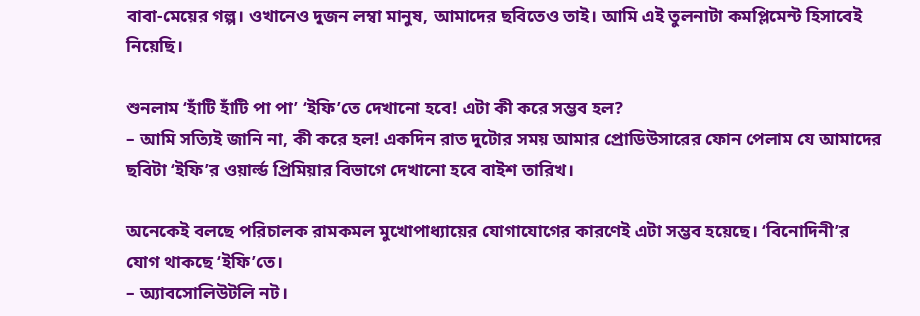বাবা-মেয়ের গল্প। ওখানেও দুজন লম্বা মানুষ, আমাদের ছবিতেও তাই। আমি এই তুলনাটা কমপ্লিমেন্ট হিসাবেই নিয়েছি।

শুনলাম ‘হাঁটি হাঁটি পা পা’ ‘ইফি’তে দেখানো হবে! এটা কী করে সম্ভব হল?
– আমি সত্যিই জানি না, কী করে হল! একদিন রাত দুটোর সময় আমার প্রোডিউসারের ফোন পেলাম যে আমাদের ছবিটা ‘ইফি’র ওয়ার্ল্ড প্রিমিয়ার বিভাগে দেখানো হবে বাইশ তারিখ।

অনেকেই বলছে পরিচালক রামকমল মুখোপাধ্যায়ের যোগাযোগের কারণেই এটা সম্ভব হয়েছে। ‘বিনোদিনী’র যোগ থাকছে ‘ইফি’তে।
– অ্যাবসোলিউটলি নট।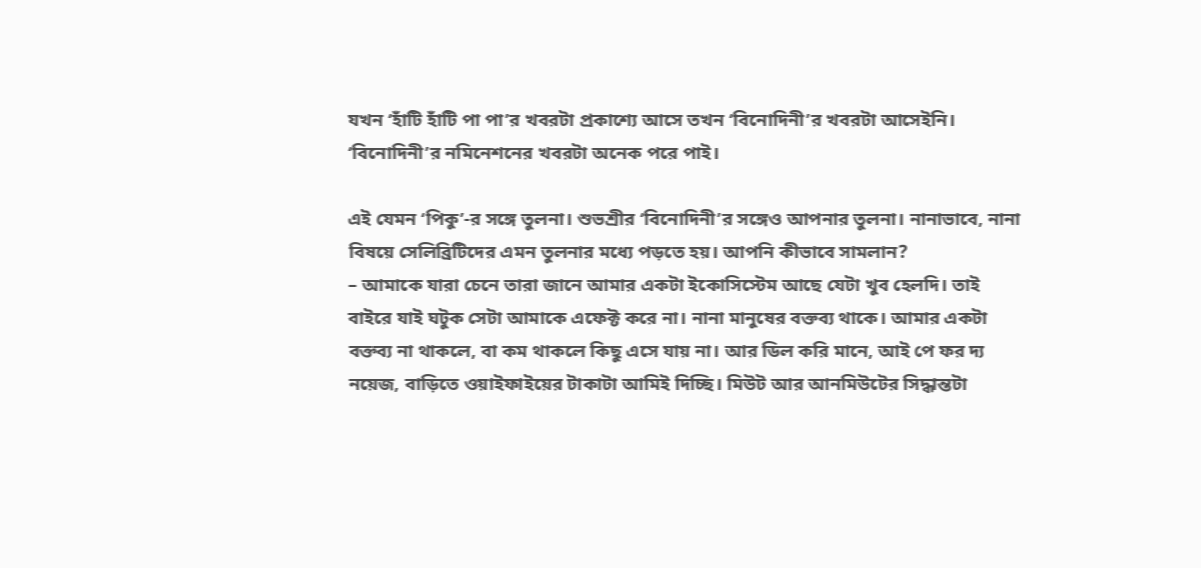যখন ‘হাঁটি হাঁটি পা পা’র খবরটা প্রকাশ্যে আসে তখন ‘বিনোদিনী’র খবরটা আসেইনি। ‘বিনোদিনী’র নমিনেশনের খবরটা অনেক পরে পাই।

এই যেমন ‘পিকু’-র সঙ্গে তুলনা। শুভশ্রীর ‘বিনোদিনী’র সঙ্গেও আপনার তুলনা। নানাভাবে, নানা বিষয়ে সেলিব্রিটিদের এমন তুলনার মধ্যে পড়তে হয়। আপনি কীভাবে সামলান?
– আমাকে যারা চেনে তারা জানে আমার একটা ইকোসিস্টেম আছে যেটা খুব হেলদি। তাই বাইরে যাই ঘটুক সেটা আমাকে এফেক্ট করে না। নানা মানুষের বক্তব্য থাকে। আমার একটা বক্তব্য না থাকলে, বা কম থাকলে কিছু এসে যায় না। আর ডিল করি মানে, আই পে ফর দ্য নয়েজ, বাড়িতে ওয়াইফাইয়ের টাকাটা আমিই দিচ্ছি। মিউট আর আনমিউটের সিদ্ধান্তটা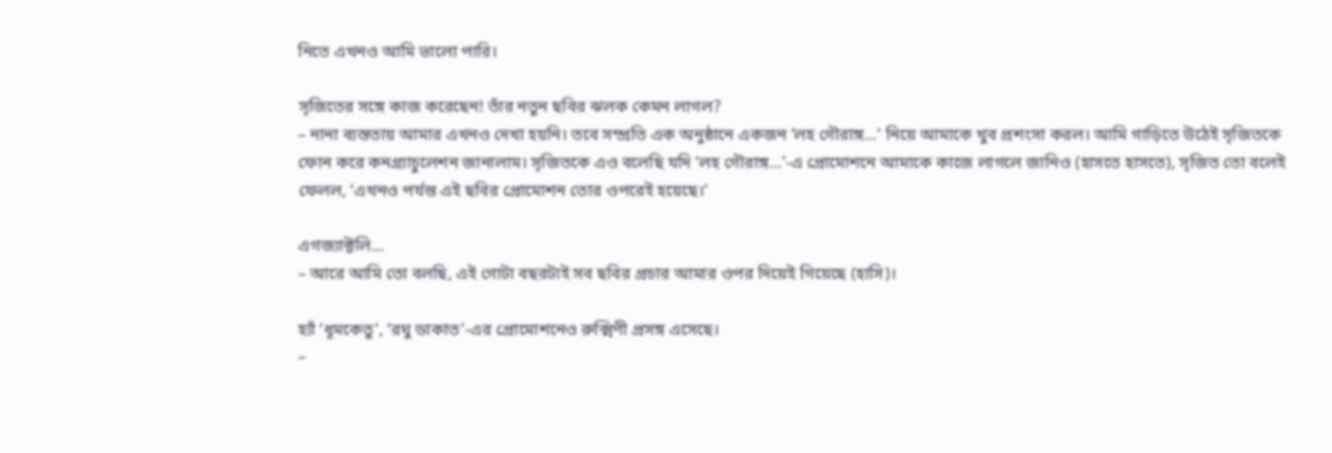নিতে এখনও আমি ভালো পারি।

সৃজিতের সঙ্গে কাজ করেছেন! তাঁর নতুন ছবির ঝলক কেমন লাগল?
– নানা ব্যস্ততায় আমার এখনও দেখা হয়নি। তবে সম্প্রতি এক অনুষ্ঠানে একজন ‘লহ গৌরাঙ্গ…’ নিয়ে আমাকে খুব প্রশংসা করল। আমি গাড়িতে উঠেই সৃজিতকে ফোন করে কনগ্র্যাচুলেশন জানালাম। সৃজিতকে এও বলেছি যদি ‘লহ গৌরাঙ্গ…’-এ প্রোমোশনে আমাকে কাজে লাগলে জানিও (হাসতে হাসতে), সৃজিত তো বলেই ফেলল, ‘এখনও পর্যন্ত এই ছবির প্রোমোশন তোর ওপরেই হয়েছে।’

এগজ্যাক্টলি…
– আরে আমি তো বলছি, এই গোটা বছরটাই সব ছবির প্রচার আমার ওপর দিয়েই গিয়েছে (হাসি)।

হ্যাঁ ‘ধূমকেতু’, ‘রঘু ডাকাত’-এর প্রোমোশনেও রুক্মিণী প্রসঙ্গ এসেছে।
–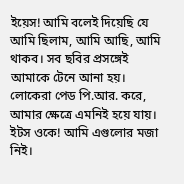ইয়েস! আমি বলেই দিয়েছি যে আমি ছিলাম, আমি আছি, আমি থাকব। সব ছবির প্রসঙ্গেই আমাকে টেনে আনা হয়। লোকেরা পেড পি.আর. করে, আমার ক্ষেত্রে এমনিই হয়ে যায়। ইটস ওকে! আমি এগুলোর মজা নিই।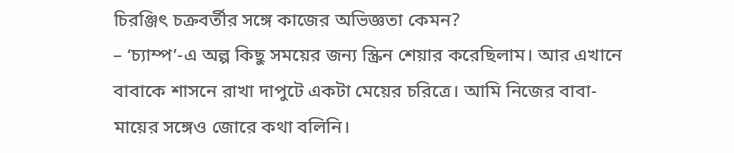চিরঞ্জিৎ চক্রবর্তীর সঙ্গে কাজের অভিজ্ঞতা কেমন?
– ‘চ্যাম্প’-এ অল্প কিছু সময়ের জন্য স্ক্রিন শেয়ার করেছিলাম। আর এখানে বাবাকে শাসনে রাখা দাপুটে একটা মেয়ের চরিত্রে। আমি নিজের বাবা-মায়ের সঙ্গেও জোরে কথা বলিনি।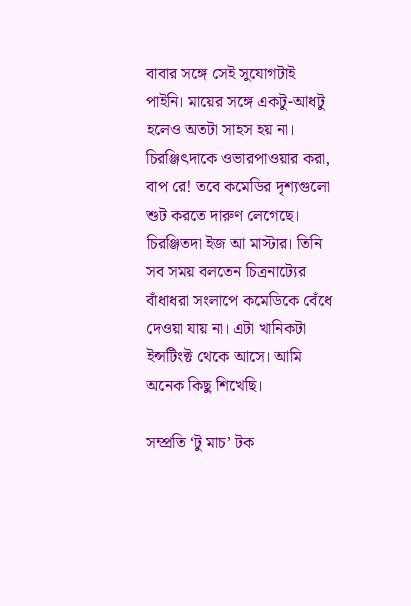বাবার সঙ্গে সেই সুযোগটাই পাইনি। মায়ের সঙ্গে একটু-আধটু হলেও অতটা সাহস হয় না। চিরঞ্জিৎদাকে ওভারপাওয়ার করা, বাপ রে! তবে কমেডির দৃশ্যগুলো শুট করতে দারুণ লেগেছে। চিরঞ্জিতদা ইজ আ মাস্টার। তিনি সব সময় বলতেন চিত্রনাট্যের বাঁধাধরা সংলাপে কমেডিকে বেঁধে দেওয়া যায় না। এটা খানিকটা ইন্সটিংক্ট থেকে আসে। আমি অনেক কিছু শিখেছি।

সম্প্রতি ‘টু মাচ’ টক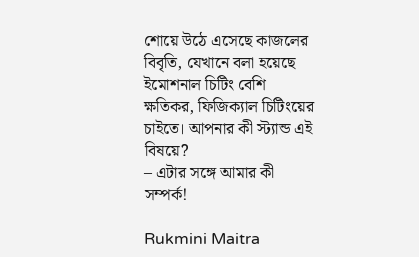শোয়ে উঠে এসেছে কাজলের বিবৃতি, যেখানে বলা হয়েছে ইমোশনাল চিটিং বেশি ক্ষতিকর, ফিজিক‌্যাল চিটিংয়ের চাইতে। আপনার কী স্ট্যান্ড এই বিষয়ে?
– এটার সঙ্গে আমার কী সম্পর্ক!

Rukmini Maitra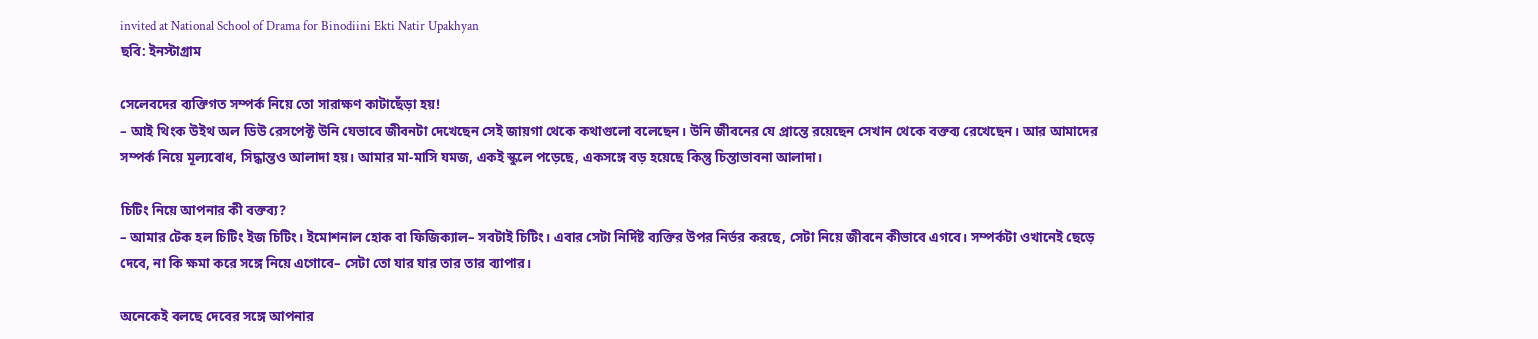invited at National School of Drama for Binodiini Ekti Natir Upakhyan
ছবি: ইনস্টাগ্রাম

সেলেবদের ব্যক্তিগত সম্পর্ক নিয়ে তো সারাক্ষণ কাটাছেঁড়া হয়!
– আই থিংক উইথ অল ডিউ রেসপেক্ট উনি যেভাবে জীবনটা দেখেছেন সেই জায়গা থেকে কথাগুলো বলেছেন। উনি জীবনের যে প্রান্তে রয়েছেন সেখান থেকে বক্তব্য রেখেছেন। আর আমাদের সম্পর্ক নিয়ে মূল্যবোধ, সিদ্ধান্তও আলাদা হয়। আমার মা-মাসি যমজ, একই স্কুলে পড়েছে, একসঙ্গে বড় হয়েছে কিন্তু চিন্তাভাবনা আলাদা।

চিটিং নিয়ে আপনার কী বক্তব্য?
– আমার টেক হল চিটিং ইজ চিটিং। ইমোশনাল হোক বা ফিজিক‌্যাল– সবটাই চিটিং। এবার সেটা নির্দিষ্ট ব্যক্তির উপর নির্ভর করছে, সেটা নিয়ে জীবনে কীভাবে এগবে। সম্পর্কটা ওখানেই ছেড়ে দেবে, না কি ক্ষমা করে সঙ্গে নিয়ে এগোবে– সেটা তো যার যার তার তার ব্যাপার।

অনেকেই বলছে দেবের সঙ্গে আপনার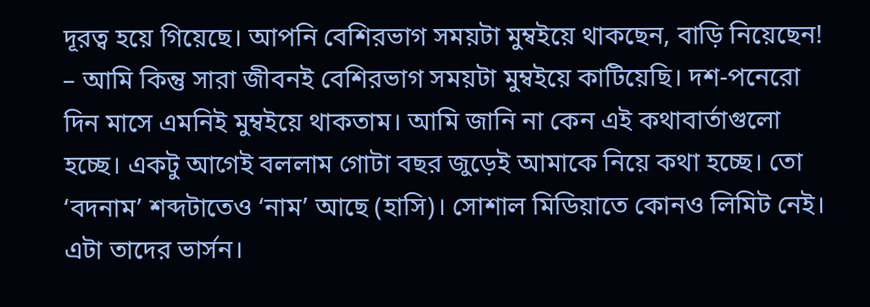দূরত্ব হয়ে গিয়েছে। আপনি বেশিরভাগ সময়টা মুম্বইয়ে থাকছেন, বাড়ি নিয়েছেন!
– আমি কিন্তু সারা জীবনই বেশিরভাগ সময়টা মুম্বইয়ে কাটিয়েছি। দশ-পনেরো দিন মাসে এমনিই মুম্বইয়ে থাকতাম। আমি জানি না কেন এই কথাবার্তাগুলো হচ্ছে। একটু আগেই বললাম গোটা বছর জুড়েই আমাকে নিয়ে কথা হচ্ছে। তো ‘বদনাম’ শব্দটাতেও ‘নাম’ আছে (হাসি)। সোশাল মিডিয়াতে কোনও লিমিট নেই। এটা তাদের ভার্সন।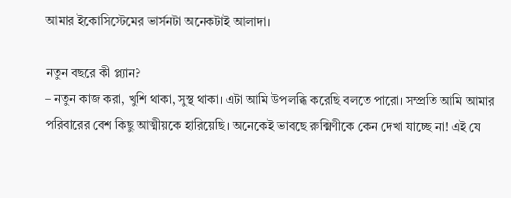আমার ইকোসিস্টেমের ভার্সনটা অনেকটাই আলাদা।

নতুন বছরে কী প্ল্যান?
– নতুন কাজ করা, খুশি থাকা, সুস্থ থাকা। এটা আমি উপলব্ধি করেছি বলতে পারো। সম্প্রতি আমি আমার পরিবারের বেশ কিছু আত্মীয়কে হারিয়েছি। অনেকেই ভাবছে রুক্মিণীকে কেন দেখা যাচ্ছে না! এই যে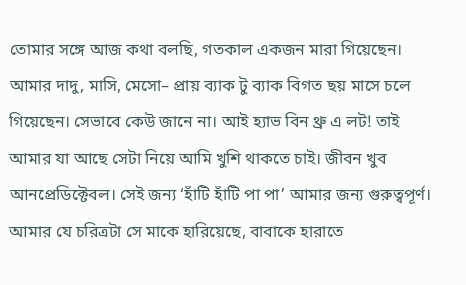তোমার সঙ্গে আজ কথা বলছি, গতকাল একজন মারা গিয়েছেন। আমার দাদু, মাসি, মেসো– প্রায় ব্যাক টু ব্যাক বিগত ছয় মাসে চলে গিয়েছেন। সেভাবে কেউ জানে না। আই হ্যাভ বিন থ্রু এ লট! তাই আমার যা আছে সেটা নিয়ে আমি খুশি থাকতে চাই। জীবন খুব আনপ্রেডিক্টেবল। সেই জন্য ‘হাঁটি হাঁটি পা পা’ আমার জন্য গুরুত্বপূর্ণ। আমার যে চরিত্রটা সে মাকে হারিয়েছে, বাবাকে হারাতে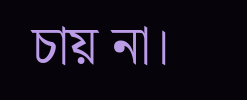চায় না।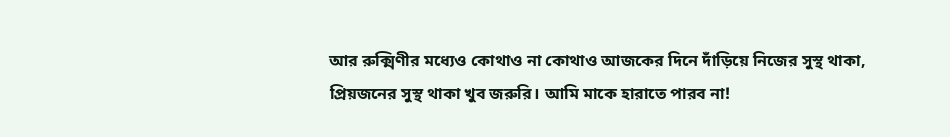আর রুক্মিণীর মধ্যেও কোথাও না কোথাও আজকের দিনে দাঁড়িয়ে নিজের সুস্থ থাকা, প্রিয়জনের সুস্থ থাকা খুব জরুরি। আমি মাকে হারাতে পারব না!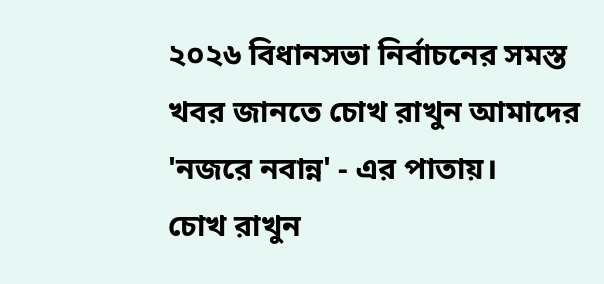২০২৬ বিধানসভা নির্বাচনের সমস্ত খবর জানতে চোখ রাখুন আমাদের 'নজরে নবান্ন' - এর পাতায়।
চোখ রাখুন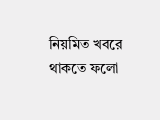নিয়মিত খবরে থাকতে ফলো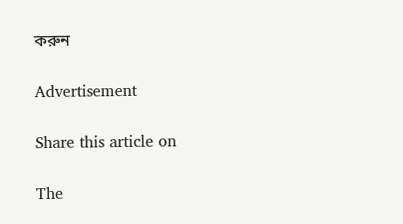করুন

Advertisement

Share this article on

The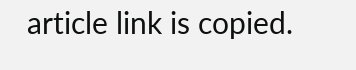article link is copied.